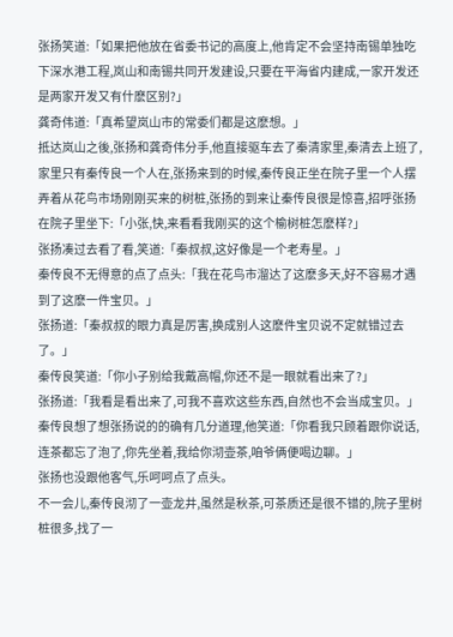张扬笑道:「如果把他放在省委书记的高度上,他肯定不会坚持南锡单独吃下深水港工程,岚山和南锡共同开发建设,只要在平海省内建成,一家开发还是两家开发又有什麽区别?」
龚奇伟道:「真希望岚山市的常委们都是这麽想。」
抵达岚山之後,张扬和龚奇伟分手,他直接驱车去了秦清家里,秦清去上班了,家里只有秦传良一个人在,张扬来到的时候,秦传良正坐在院子里一个人摆弄着从花鸟市场刚刚买来的树桩,张扬的到来让秦传良很是惊喜,招呼张扬在院子里坐下:「小张,快,来看看我刚买的这个榆树桩怎麽样?」
张扬凑过去看了看,笑道:「秦叔叔,这好像是一个老寿星。」
秦传良不无得意的点了点头:「我在花鸟市溜达了这麽多天,好不容易才遇到了这麽一件宝贝。」
张扬道:「秦叔叔的眼力真是厉害,换成别人这麽件宝贝说不定就错过去了。」
秦传良笑道:「你小子别给我戴高帽,你还不是一眼就看出来了?」
张扬道:「我看是看出来了,可我不喜欢这些东西,自然也不会当成宝贝。」
秦传良想了想张扬说的的确有几分道理,他笑道:「你看我只顾着跟你说话,连茶都忘了泡了,你先坐着,我给你沏壶茶,咱爷俩便喝边聊。」
张扬也没跟他客气,乐呵呵点了点头。
不一会儿,秦传良沏了一壶龙井,虽然是秋茶,可茶质还是很不错的,院子里树桩很多,找了一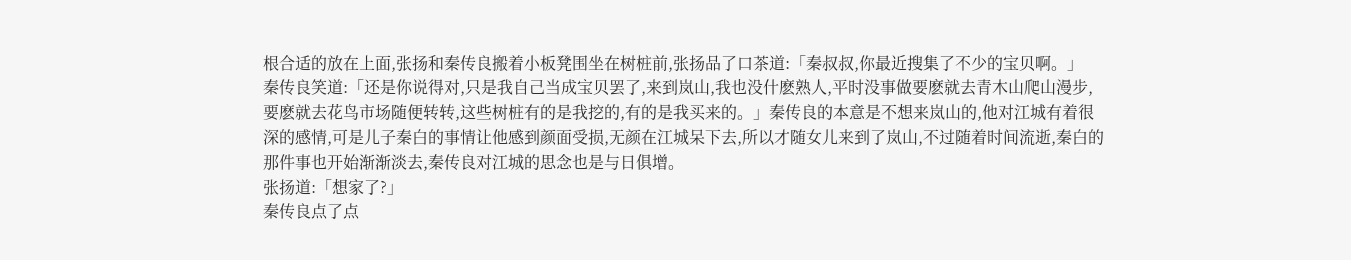根合适的放在上面,张扬和秦传良搬着小板凳围坐在树桩前,张扬品了口茶道:「秦叔叔,你最近搜集了不少的宝贝啊。」
秦传良笑道:「还是你说得对,只是我自己当成宝贝罢了,来到岚山,我也没什麽熟人,平时没事做要麽就去青木山爬山漫步,要麽就去花鸟市场随便转转,这些树桩有的是我挖的,有的是我买来的。」秦传良的本意是不想来岚山的,他对江城有着很深的感情,可是儿子秦白的事情让他感到颜面受损,无颜在江城呆下去,所以才随女儿来到了岚山,不过随着时间流逝,秦白的那件事也开始渐渐淡去,秦传良对江城的思念也是与日俱增。
张扬道:「想家了?」
秦传良点了点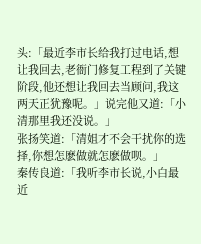头:「最近李市长给我打过电话,想让我回去,老衙门修复工程到了关键阶段,他还想让我回去当顾问,我这两天正犹豫呢。」说完他又道:「小清那里我还没说。」
张扬笑道:「清姐才不会干扰你的选择,你想怎麽做就怎麽做呗。」
秦传良道:「我听李市长说,小白最近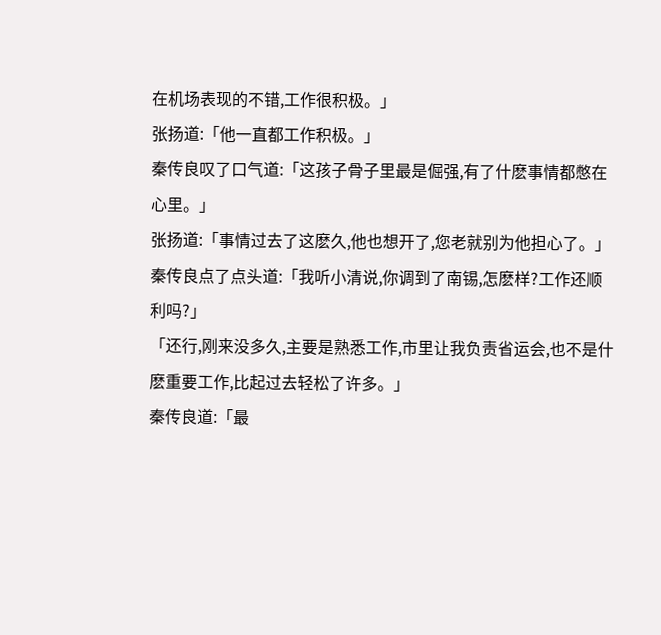在机场表现的不错,工作很积极。」
张扬道:「他一直都工作积极。」
秦传良叹了口气道:「这孩子骨子里最是倔强,有了什麽事情都憋在心里。」
张扬道:「事情过去了这麽久,他也想开了,您老就别为他担心了。」
秦传良点了点头道:「我听小清说,你调到了南锡,怎麽样?工作还顺利吗?」
「还行,刚来没多久,主要是熟悉工作,市里让我负责省运会,也不是什麽重要工作,比起过去轻松了许多。」
秦传良道:「最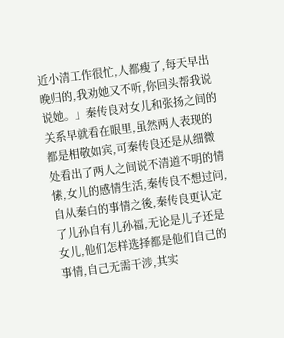近小清工作很忙,人都瘦了,每天早出晚归的,我劝她又不听,你回头帮我说说她。」秦传良对女儿和张扬之间的关系早就看在眼里,虽然两人表现的都是相敬如宾,可秦传良还是从细微处看出了两人之间说不清道不明的情愫,女儿的感情生活,秦传良不想过问,自从秦白的事情之後,秦传良更认定了儿孙自有儿孙福,无论是儿子还是女儿,他们怎样选择都是他们自己的事情,自己无需干涉,其实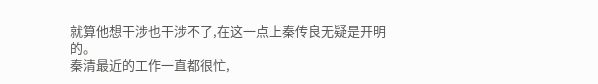就算他想干涉也干涉不了,在这一点上秦传良无疑是开明的。
秦清最近的工作一直都很忙,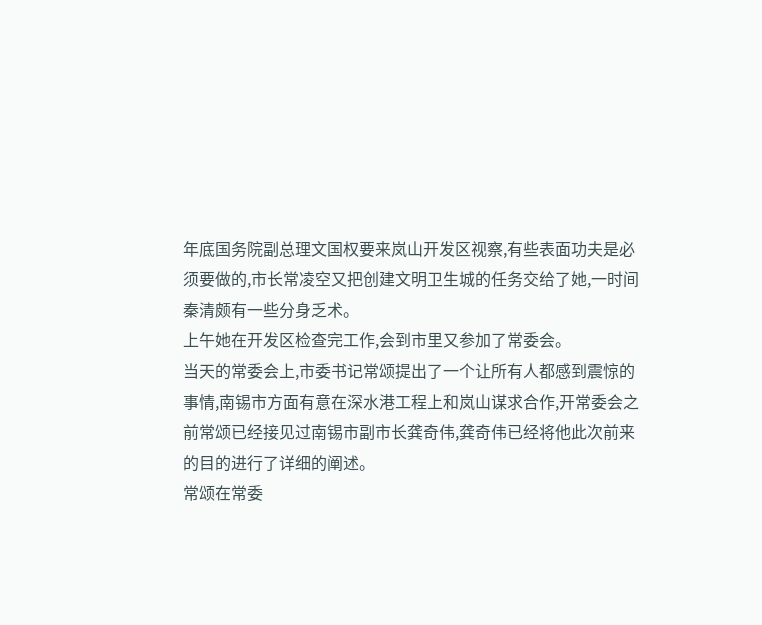年底国务院副总理文国权要来岚山开发区视察,有些表面功夫是必须要做的,市长常凌空又把创建文明卫生城的任务交给了她,一时间秦清颇有一些分身乏术。
上午她在开发区检查完工作,会到市里又参加了常委会。
当天的常委会上,市委书记常颂提出了一个让所有人都感到震惊的事情,南锡市方面有意在深水港工程上和岚山谋求合作,开常委会之前常颂已经接见过南锡市副市长龚奇伟,龚奇伟已经将他此次前来的目的进行了详细的阐述。
常颂在常委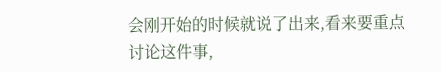会刚开始的时候就说了出来,看来要重点讨论这件事,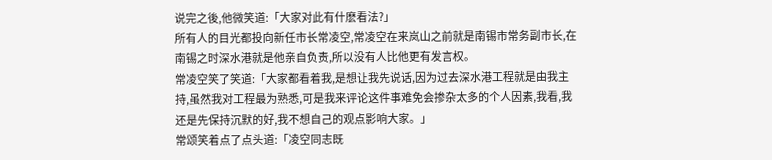说完之後,他微笑道:「大家对此有什麽看法?」
所有人的目光都投向新任市长常凌空,常凌空在来岚山之前就是南锡市常务副市长,在南锡之时深水港就是他亲自负责,所以没有人比他更有发言权。
常凌空笑了笑道:「大家都看着我,是想让我先说话,因为过去深水港工程就是由我主持,虽然我对工程最为熟悉,可是我来评论这件事难免会掺杂太多的个人因素,我看,我还是先保持沉默的好,我不想自己的观点影响大家。」
常颂笑着点了点头道:「凌空同志既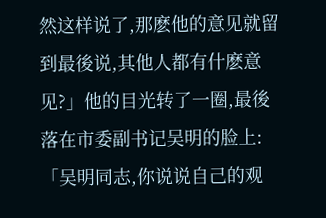然这样说了,那麽他的意见就留到最後说,其他人都有什麽意见?」他的目光转了一圈,最後落在市委副书记吴明的脸上:「吴明同志,你说说自己的观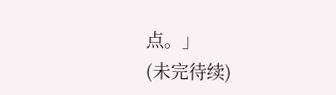点。」
(未完待续)